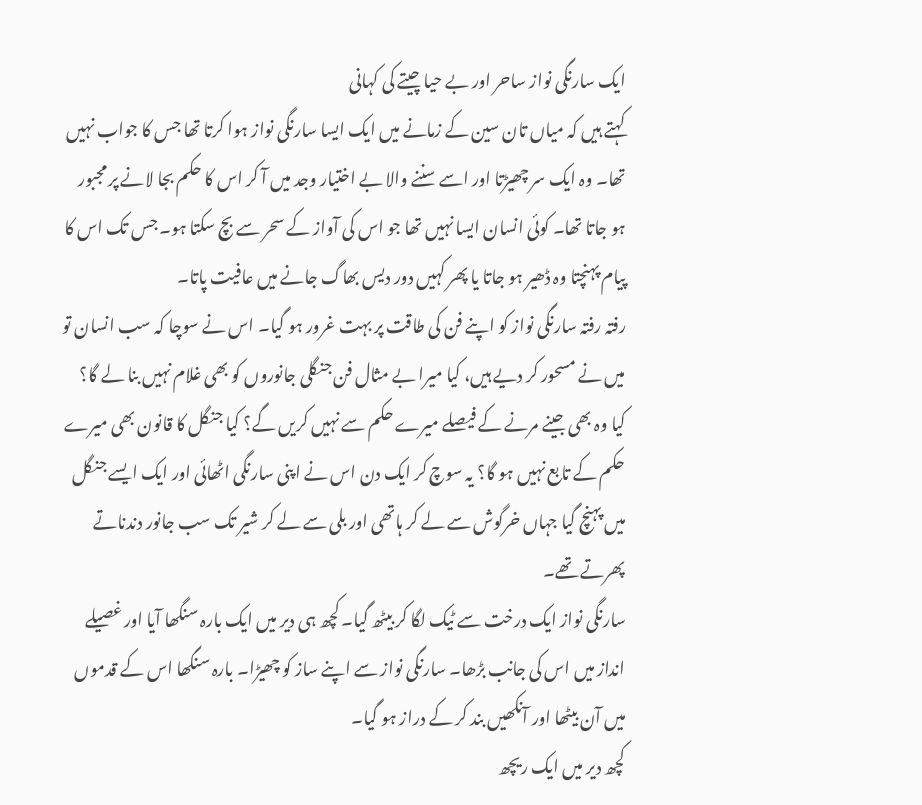ایک سارنگی نواز ساحر اور بے حیا چیتے کی کہانی
کہتے ہیں کہ میاں تان سین کے زمانے میں ایک ایسا سارنگی نواز ہوا کرتا تھا جس کا جواب نہیں تھا۔ وہ ایک سر چھیڑتا اور اسے سننے والا بے اختیار وجد میں آ کر اس کا حکم بجا لانے پر مجبور ہو جاتا تھا۔ کوئی انسان ایسا نہیں تھا جو اس کی آواز کے سحر سے بچ سکتا ہو۔ جس تک اس کا پیام پہنچتا وہ ڈھیر ہو جاتا یا پھر کہیں دور دیس بھاگ جانے میں عافیت پاتا۔
رفتہ رفتہ سارنگی نواز کو اپنے فن کی طاقت پر بہت غرور ہو گیا۔ اس نے سوچا کہ سب انسان تو میں نے مسحور کر دیے ہیں، کیا میرا بے مثال فن جنگلی جانوروں کو بھی غلام نہیں بنا لے گا؟ کیا وہ بھی جینے مرنے کے فیصلے میرے حکم سے نہیں کریں گے؟ کیا جنگل کا قانون بھی میرے حکم کے تابع نہیں ہو گا؟ یہ سوچ کر ایک دن اس نے اپنی سارنگی اٹھائی اور ایک ایسے جنگل میں پہنچ گیا جہاں خرگوش سے لے کر ہاتھی اور بلی سے لے کر شیر تک سب جانور دندناتے پھرتے تھے۔
سارنگی نواز ایک درخت سے ٹیک لگا کر بیٹھ گیا۔ کچھ ہی دیر میں ایک بارہ سنگھا آیا اور غصیلے انداز میں اس کی جانب بڑھا۔ سارنگی نواز سے اپنے ساز کو چھیڑا۔ بارہ سنگھا اس کے قدموں میں آن بیٹھا اور آنکھیں بند کر کے دراز ہو گیا۔
کچھ دیر میں ایک ریچھ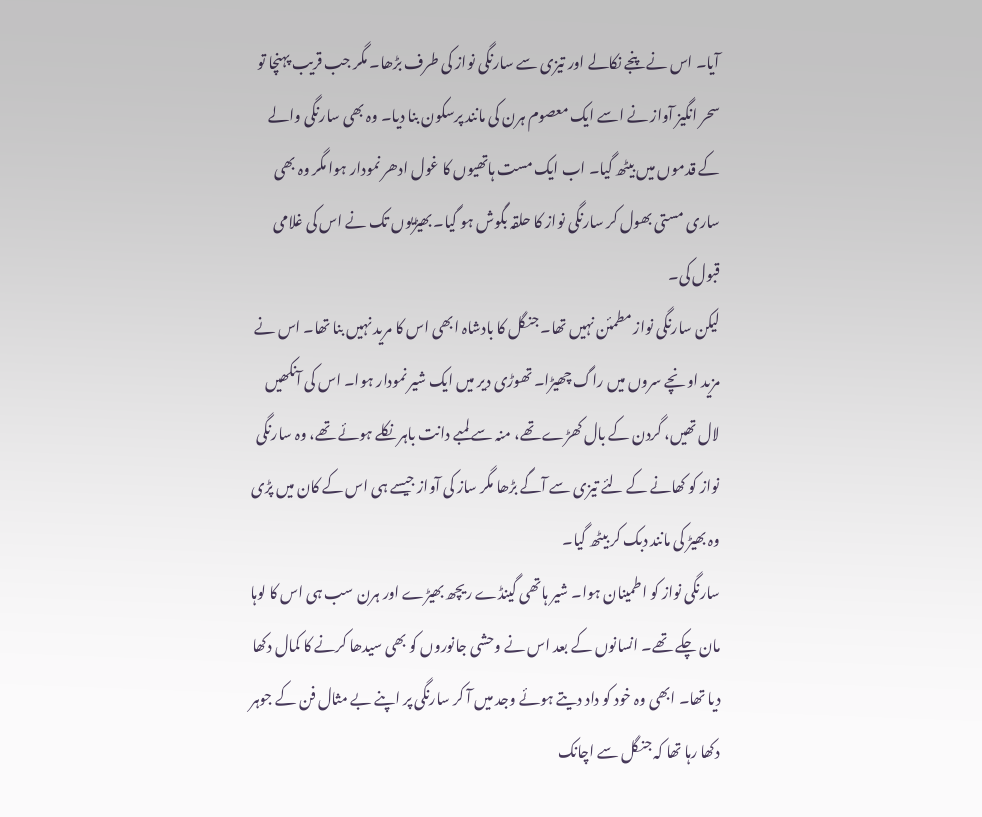آیا۔ اس نے پنجے نکالے اور تیزی سے سارنگی نواز کی طرف بڑھا۔ مگر جب قریب پہنچا تو سحر انگیز آواز نے اسے ایک معصوم ہرن کی مانند پرسکون بنا دیا۔ وہ بھی سارنگی والے کے قدموں میں بیٹھ گیا۔ اب ایک مست ہاتھیوں کا غول ادھر نمودار ہوا مگر وہ بھی ساری مستی بھول کر سارنگی نواز کا حلقہ بگوش ہو گیا۔ بھیڑیوں تک نے اس کی غلامی قبول کی۔
لیکن سارنگی نواز مطمئن نہیں تھا۔ جنگل کا بادشاہ ابھی اس کا مرید نہیں بنا تھا۔ اس نے مزید اونچے سروں میں راگ چھیڑا۔ تھوڑی دیر میں ایک شیر نمودار ہوا۔ اس کی آنکھیں لال تھیں، گردن کے بال کھڑے تھے، منہ سے لمبے دانت باہر نکلے ہوئے تھے، وہ سارنگی نواز کو کھانے کے لئے تیزی سے آگے بڑھا مگر ساز کی آواز جیسے ہی اس کے کان میں پڑی وہ بھیڑ کی مانند دبک کر بیٹھ گیا۔
سارنگی نواز کو اطمینان ہوا۔ شیر ہاتھی گینڈے ریچھ بھیڑے اور ہرن سب ہی اس کا لوہا مان چکے تھے۔ انسانوں کے بعد اس نے وحشی جانوروں کو بھی سیدھا کرنے کا کمال دکھا دیا تھا۔ ابھی وہ خود کو داد دیتے ہوئے وجد میں آ کر سارنگی پر اپنے بے مثال فن کے جوہر دکھا رہا تھا کہ جنگل سے اچانک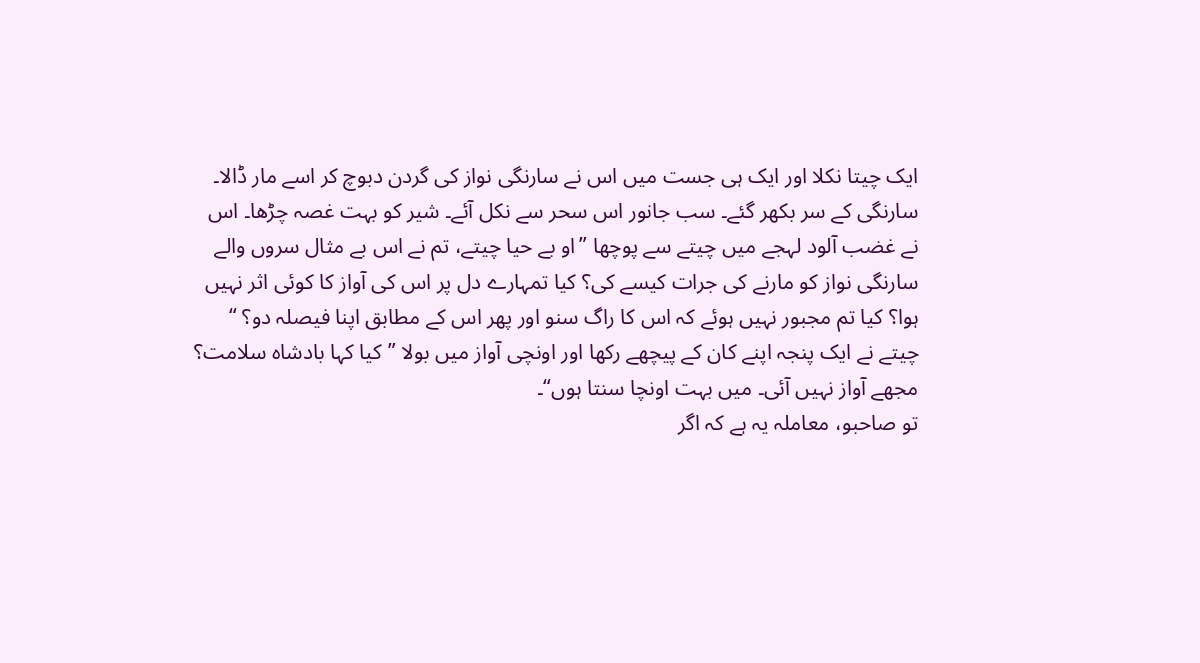ایک چیتا نکلا اور ایک ہی جست میں اس نے سارنگی نواز کی گردن دبوچ کر اسے مار ڈالا۔
سارنگی کے سر بکھر گئے۔ سب جانور اس سحر سے نکل آئے۔ شیر کو بہت غصہ چڑھا۔ اس نے غضب آلود لہجے میں چیتے سے پوچھا ”او بے حیا چیتے، تم نے اس بے مثال سروں والے سارنگی نواز کو مارنے کی جرات کیسے کی؟ کیا تمہارے دل پر اس کی آواز کا کوئی اثر نہیں ہوا؟ کیا تم مجبور نہیں ہوئے کہ اس کا راگ سنو اور پھر اس کے مطابق اپنا فیصلہ دو؟ “
چیتے نے ایک پنجہ اپنے کان کے پیچھے رکھا اور اونچی آواز میں بولا ”کیا کہا بادشاہ سلامت؟ مجھے آواز نہیں آئی۔ میں بہت اونچا سنتا ہوں“۔
تو صاحبو، معاملہ یہ ہے کہ اگر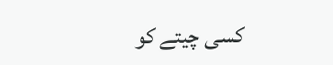کسی چیتے کو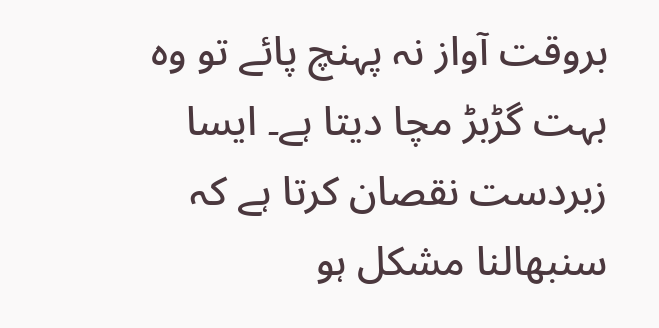بروقت آواز نہ پہنچ پائے تو وہ بہت گڑبڑ مچا دیتا ہے۔ ایسا زبردست نقصان کرتا ہے کہ سنبھالنا مشکل ہو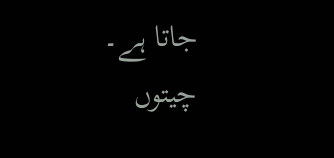جاتا ہے۔ چیتوں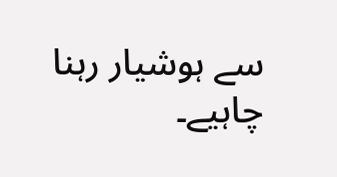سے ہوشیار رہنا چاہیے۔